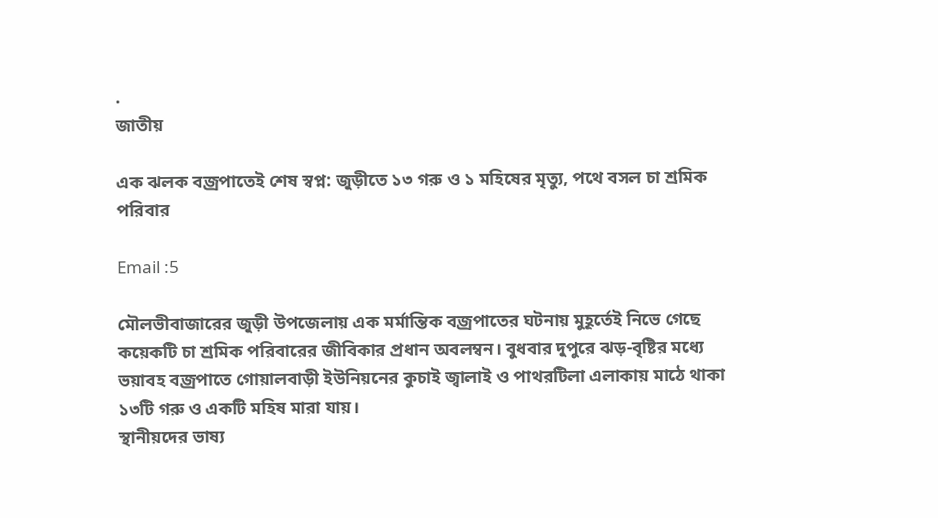.
জাতীয়

এক ঝলক বজ্রপাতেই শেষ স্বপ্ন: জুড়ীতে ১৩ গরু ও ১ মহিষের মৃত্যু, পথে বসল চা শ্রমিক পরিবার

Email :5

মৌলভীবাজারের জুড়ী উপজেলায় এক মর্মান্তিক বজ্রপাতের ঘটনায় মুহূর্তেই নিভে গেছে কয়েকটি চা শ্রমিক পরিবারের জীবিকার প্রধান অবলম্বন। বুধবার দুপুরে ঝড়-বৃষ্টির মধ্যে ভয়াবহ বজ্রপাতে গোয়ালবাড়ী ইউনিয়নের কুচাই জ্বালাই ও পাথরটিলা এলাকায় মাঠে থাকা ১৩টি গরু ও একটি মহিষ মারা যায়।
স্থানীয়দের ভাষ্য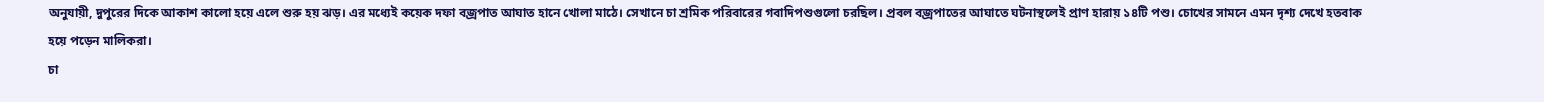অনুযায়ী, দুপুরের দিকে আকাশ কালো হয়ে এলে শুরু হয় ঝড়। এর মধ্যেই কয়েক দফা বজ্রপাত আঘাত হানে খোলা মাঠে। সেখানে চা শ্রমিক পরিবারের গবাদিপশুগুলো চরছিল। প্রবল বজ্রপাতের আঘাতে ঘটনাস্থলেই প্রাণ হারায় ১৪টি পশু। চোখের সামনে এমন দৃশ্য দেখে হতবাক হয়ে পড়েন মালিকরা।
চা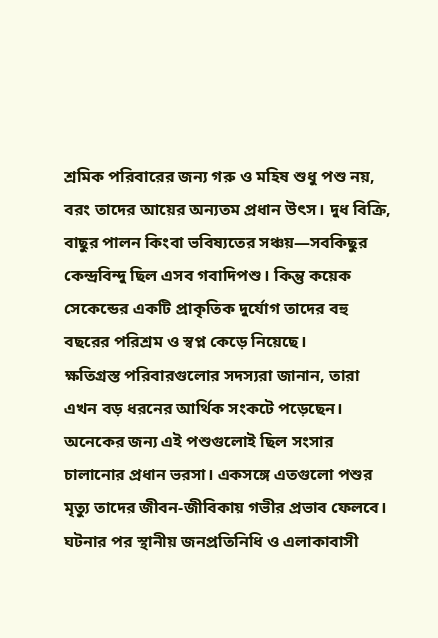শ্রমিক পরিবারের জন্য গরু ও মহিষ শুধু পশু নয়, বরং তাদের আয়ের অন্যতম প্রধান উৎস। দুধ বিক্রি, বাছুর পালন কিংবা ভবিষ্যতের সঞ্চয়—সবকিছুর কেন্দ্রবিন্দু ছিল এসব গবাদিপশু। কিন্তু কয়েক সেকেন্ডের একটি প্রাকৃতিক দুর্যোগ তাদের বহু বছরের পরিশ্রম ও স্বপ্ন কেড়ে নিয়েছে।
ক্ষতিগ্রস্ত পরিবারগুলোর সদস্যরা জানান, তারা এখন বড় ধরনের আর্থিক সংকটে পড়েছেন। অনেকের জন্য এই পশুগুলোই ছিল সংসার চালানোর প্রধান ভরসা। একসঙ্গে এতগুলো পশুর মৃত্যু তাদের জীবন-জীবিকায় গভীর প্রভাব ফেলবে।
ঘটনার পর স্থানীয় জনপ্রতিনিধি ও এলাকাবাসী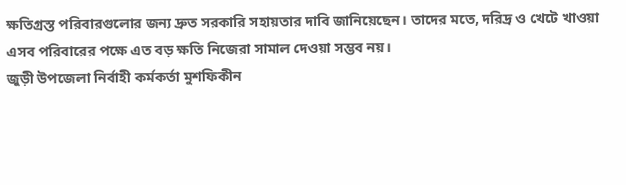ক্ষতিগ্রস্ত পরিবারগুলোর জন্য দ্রুত সরকারি সহায়তার দাবি জানিয়েছেন। তাদের মতে, দরিদ্র ও খেটে খাওয়া এসব পরিবারের পক্ষে এত বড় ক্ষতি নিজেরা সামাল দেওয়া সম্ভব নয়।
জুড়ী উপজেলা নির্বাহী কর্মকর্তা মুশফিকীন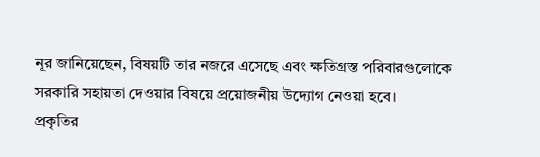নূর জানিয়েছেন, বিষয়টি তার নজরে এসেছে এবং ক্ষতিগ্রস্ত পরিবারগুলোকে সরকারি সহায়তা দেওয়ার বিষয়ে প্রয়োজনীয় উদ্যোগ নেওয়া হবে।
প্রকৃতির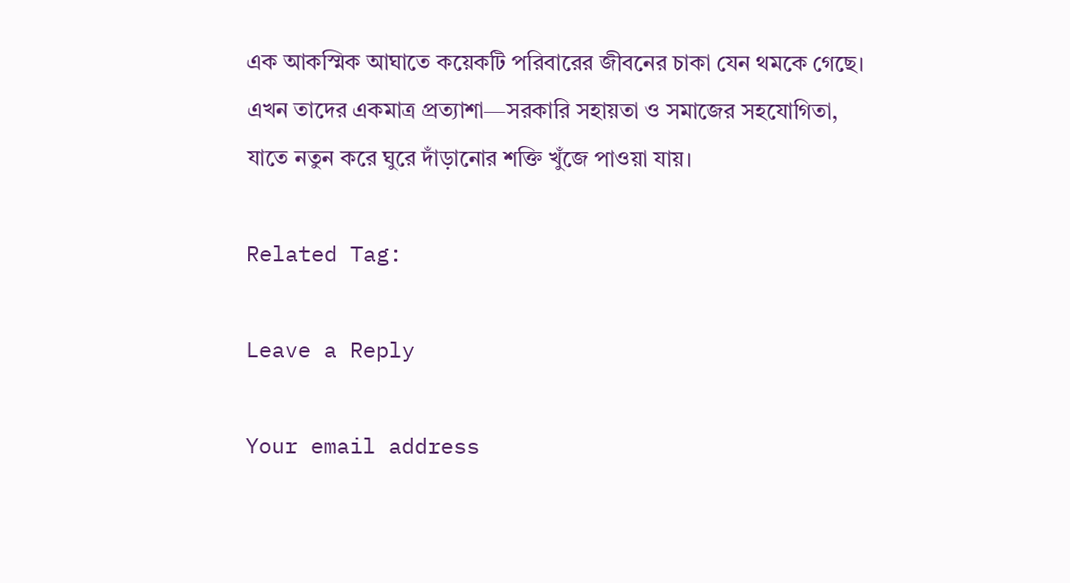এক আকস্মিক আঘাতে কয়েকটি পরিবারের জীবনের চাকা যেন থমকে গেছে। এখন তাদের একমাত্র প্রত্যাশা—সরকারি সহায়তা ও সমাজের সহযোগিতা, যাতে নতুন করে ঘুরে দাঁড়ানোর শক্তি খুঁজে পাওয়া যায়।

Related Tag:

Leave a Reply

Your email address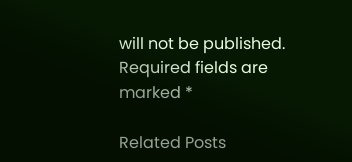will not be published. Required fields are marked *

Related Posts